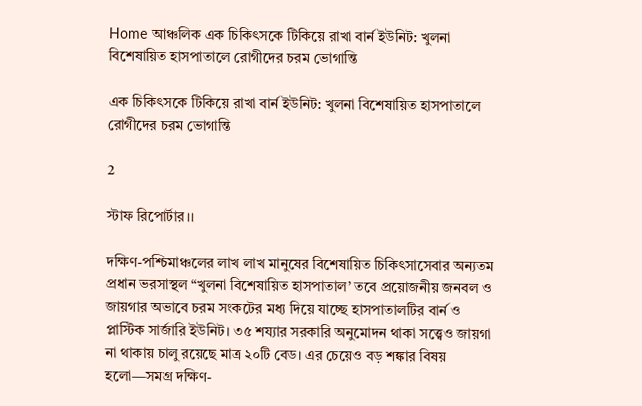Home আঞ্চলিক এক চিকিৎসকে টিকিয়ে রাখা বার্ন ইউনিট: খুলনা বিশেষায়িত হাসপাতালে রোগীদের চরম ভোগান্তি

এক চিকিৎসকে টিকিয়ে রাখা বার্ন ইউনিট: খুলনা বিশেষায়িত হাসপাতালে রোগীদের চরম ভোগান্তি

2

স্টাফ রিপোর্টার।।

দক্ষিণ-পশ্চিমাঞ্চলের লাখ লাখ মানুষের বিশেষায়িত চিকিৎসাসেবার অন্যতম প্রধান ভরসাস্থল “খুলনা বিশেষায়িত হাসপাতাল’ তবে প্রয়োজনীয় জনবল ও জায়গার অভাবে চরম সংকটের মধ্য দিয়ে যাচ্ছে হাসপাতালটির বার্ন ও প্লাস্টিক সার্জারি ইউনিট। ৩৫ শয্যার সরকারি অনুমোদন থাকা সত্ত্বেও জায়গা না থাকায় চালু রয়েছে মাত্র ২০টি বেড। এর চেয়েও বড় শঙ্কার বিষয় হলো—সমগ্র দক্ষিণ-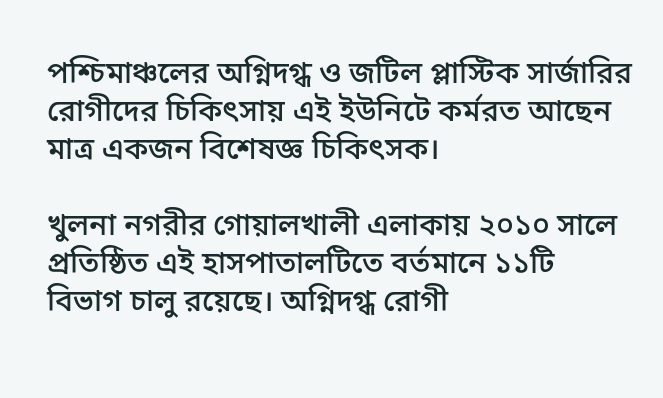পশ্চিমাঞ্চলের অগ্নিদগ্ধ ও জটিল প্লাস্টিক সার্জারির রোগীদের চিকিৎসায় এই ইউনিটে কর্মরত আছেন মাত্র একজন বিশেষজ্ঞ চিকিৎসক।

খুলনা নগরীর গোয়ালখালী এলাকায় ২০১০ সালে প্রতিষ্ঠিত এই হাসপাতালটিতে বর্তমানে ১১টি বিভাগ চালু রয়েছে। অগ্নিদগ্ধ রোগী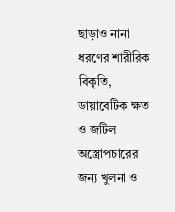ছাড়াও নানা ধরণের শারীরিক বিকৃতি, ডায়াবেটিক ক্ষত ও জটিল অস্ত্রোপচারের জন্য খুলনা ও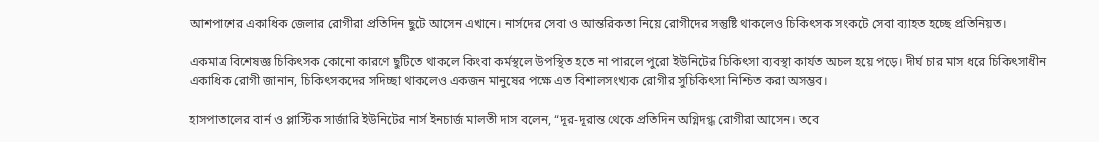আশপাশের একাধিক জেলার রোগীরা প্রতিদিন ছুটে আসেন এখানে। নার্সদের সেবা ও আন্তরিকতা নিয়ে রোগীদের সন্তুষ্টি থাকলেও চিকিৎসক সংকটে সেবা ব্যাহত হচ্ছে প্রতিনিয়ত।

একমাত্র বিশেষজ্ঞ চিকিৎসক কোনো কারণে ছুটিতে থাকলে কিংবা কর্মস্থলে উপস্থিত হতে না পারলে পুরো ইউনিটের চিকিৎসা ব্যবস্থা কার্যত অচল হয়ে পড়ে। দীর্ঘ চার মাস ধরে চিকিৎসাধীন একাধিক রোগী জানান, চিকিৎসকদের সদিচ্ছা থাকলেও একজন মানুষের পক্ষে এত বিশালসংখ্যক রোগীর সুচিকিৎসা নিশ্চিত করা অসম্ভব।

হাসপাতালের বার্ন ও প্লাস্টিক সার্জারি ইউনিটের নার্স ইনচার্জ মালতী দাস বলেন, “দূর-দূরান্ত থেকে প্রতিদিন অগ্নিদগ্ধ রোগীরা আসেন। তবে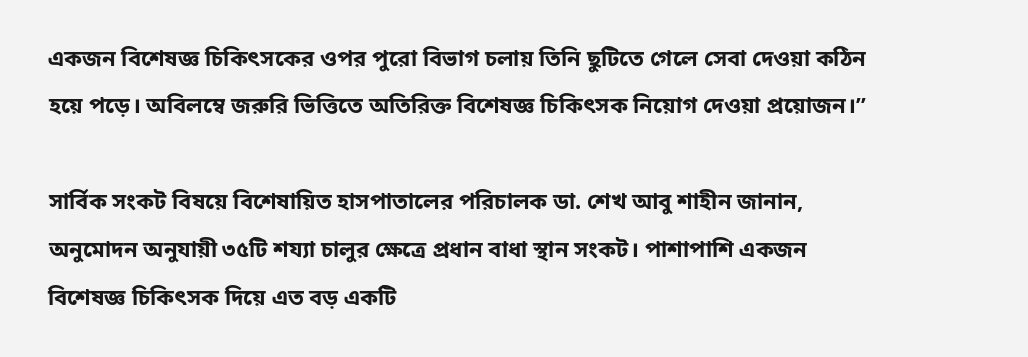একজন বিশেষজ্ঞ চিকিৎসকের ওপর পুরো বিভাগ চলায় তিনি ছুটিতে গেলে সেবা দেওয়া কঠিন হয়ে পড়ে। অবিলম্বে জরুরি ভিত্তিতে অতিরিক্ত বিশেষজ্ঞ চিকিৎসক নিয়োগ দেওয়া প্রয়োজন।”

সার্বিক সংকট বিষয়ে বিশেষায়িত হাসপাতালের পরিচালক ডা. শেখ আবু শাহীন জানান, অনুমোদন অনুযায়ী ৩৫টি শয্যা চালুর ক্ষেত্রে প্রধান বাধা স্থান সংকট। পাশাপাশি একজন বিশেষজ্ঞ চিকিৎসক দিয়ে এত বড় একটি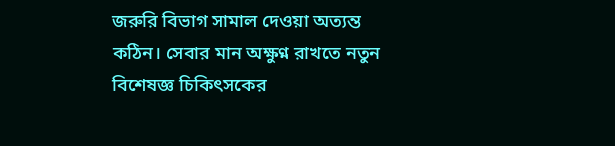জরুরি বিভাগ সামাল দেওয়া অত্যন্ত কঠিন। সেবার মান অক্ষুণ্ন রাখতে নতুন বিশেষজ্ঞ চিকিৎসকের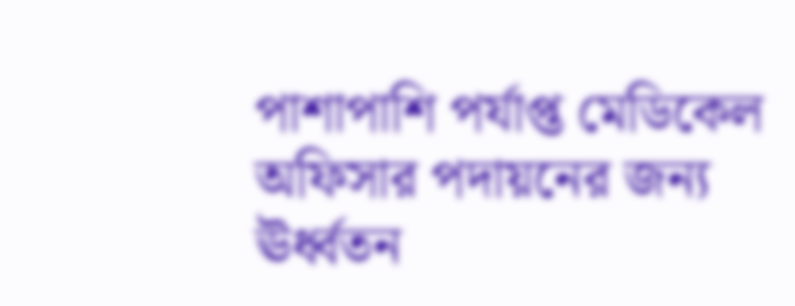পাশাপাশি পর্যাপ্ত মেডিকেল অফিসার পদায়নের জন্য ঊর্ধ্বতন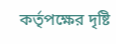কর্তৃপক্ষের দৃষ্টি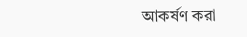আকর্ষণ করা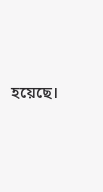হয়েছে।